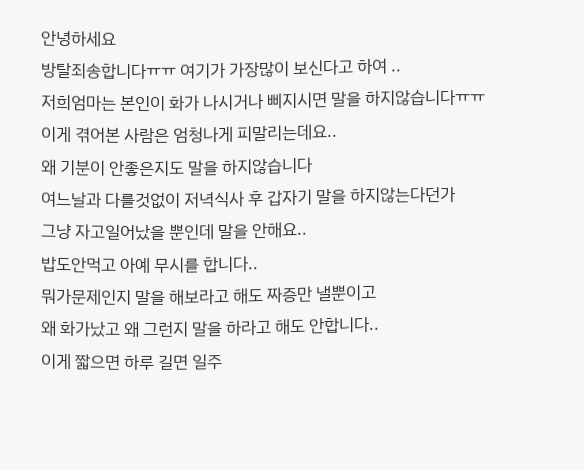안녕하세요
방탈죄송합니다ㅠㅠ 여기가 가장많이 보신다고 하여 ..
저희엄마는 본인이 화가 나시거나 삐지시면 말을 하지않습니다ㅠㅠ
이게 겪어본 사람은 엄청나게 피말리는데요..
왜 기분이 안좋은지도 말을 하지않습니다
여느날과 다를것없이 저녁식사 후 갑자기 말을 하지않는다던가
그냥 자고일어났을 뿐인데 말을 안해요..
밥도안먹고 아예 무시를 합니다..
뭐가문제인지 말을 해보라고 해도 짜증만 낼뿐이고
왜 화가났고 왜 그런지 말을 하라고 해도 안합니다..
이게 짧으면 하루 길면 일주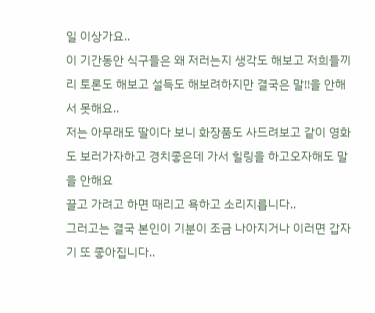일 이상가요..
이 기간동안 식구들은 왜 저러는지 생각도 해보고 저희들끼리 토론도 해보고 설득도 해보려하지만 결국은 말!!을 안해서 못해요..
저는 아무래도 딸이다 보니 화장품도 사드려보고 같이 영화도 보러가자하고 경치좋은데 가서 힐링을 하고오자해도 말을 안해요
끌고 가려고 하면 때리고 욕하고 소리지릅니다..
그러고는 결국 본인이 기분이 조금 나아지거나 이러면 갑자기 또 좋아집니다..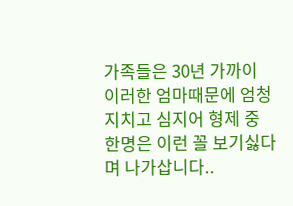가족들은 30년 가까이 이러한 엄마때문에 엄청 지치고 심지어 형제 중 한명은 이런 꼴 보기싫다며 나가삽니다..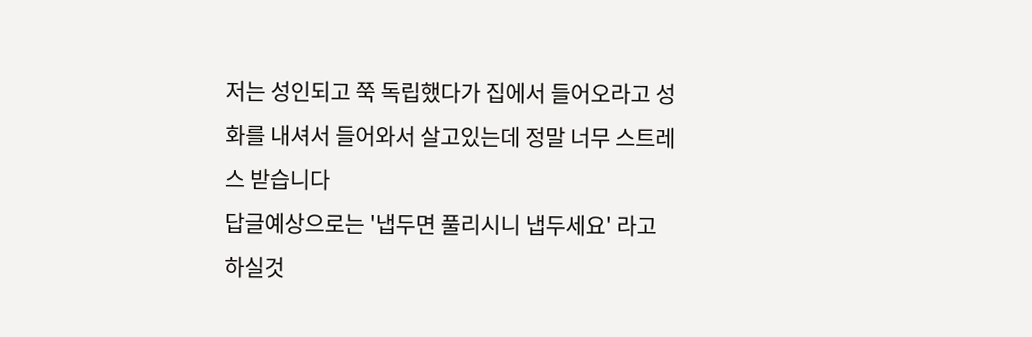저는 성인되고 쭉 독립했다가 집에서 들어오라고 성화를 내셔서 들어와서 살고있는데 정말 너무 스트레스 받습니다
답글예상으로는 '냅두면 풀리시니 냅두세요' 라고 하실것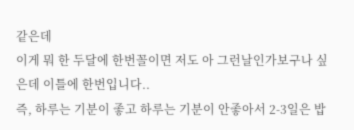같은데
이게 뭐 한 두달에 한번꼴이면 저도 아 그런날인가보구나 싶은데 이틀에 한번입니다..
즉, 하루는 기분이 좋고 하루는 기분이 안좋아서 2-3일은 밥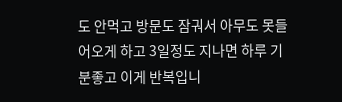도 안먹고 방문도 잠궈서 아무도 못들어오게 하고 3일정도 지나면 하루 기분좋고 이게 반복입니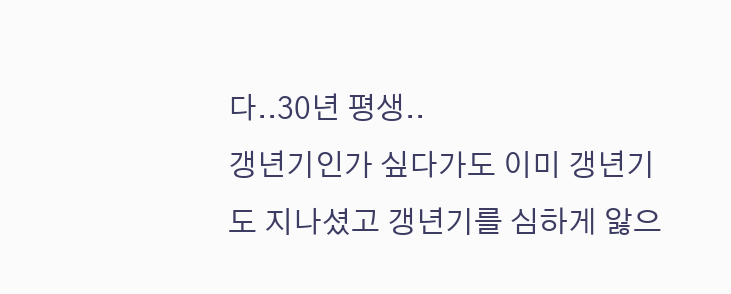다..30년 평생..
갱년기인가 싶다가도 이미 갱년기도 지나셨고 갱년기를 심하게 앓으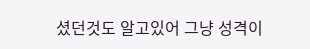셨던것도 알고있어 그냥 성격이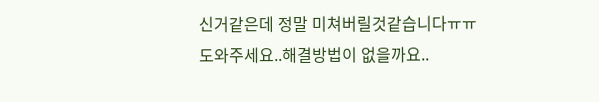신거같은데 정말 미쳐버릴것같습니다ㅠㅠ
도와주세요..해결방법이 없을까요..